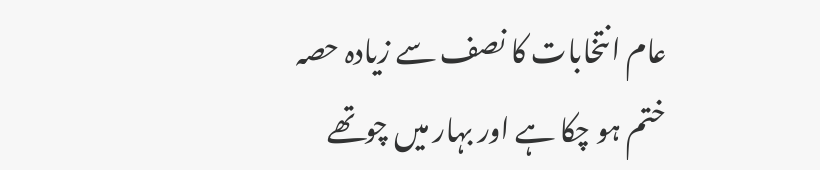عام انتخابات کا نصف سے زیادہ حصہ ختم ہو چکا ہے اور بہار میں چوتھے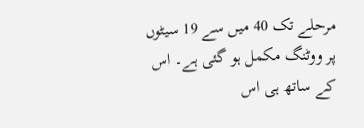مرحلے تک 40 میں سے 19 سیٹوں پر ووٹنگ مکمل ہو گئی ہے۔ اس کے ساتھ ہی اس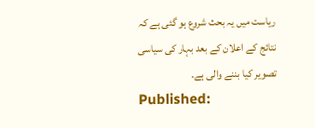ریاست میں یہ بحث شروع ہو گئی ہے کہ نتائج کے اعلان کے بعد بہار کی سیاسی تصویر کیا بننے والی ہے۔
Published: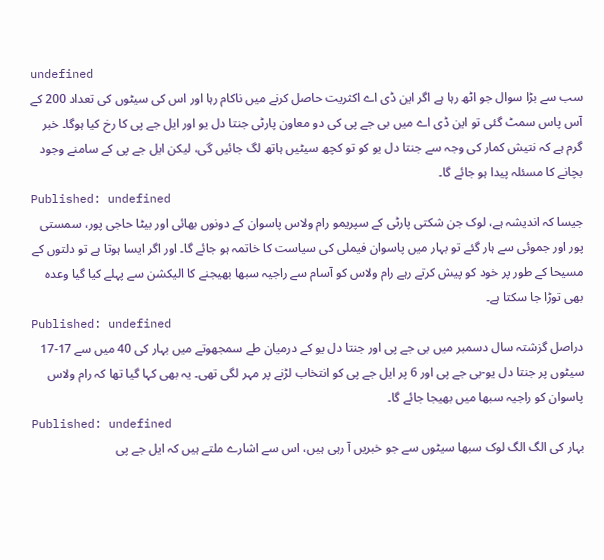undefined
سب سے بڑا سوال جو اٹھ رہا ہے اگر این ڈی اے اکثریت حاصل کرنے میں ناکام رہا اور اس کی سیٹوں کی تعداد 200 کے آس پاس سمٹ گئی تو این ڈی اے میں بی جے پی کی دو معاون پارٹی جنتا دل یو اور ایل جے پی کا رخ کیا ہوگا۔ خبر گرم ہے کہ نتیش کمار کی وجہ سے جنتا دل یو کو تو کچھ سیٹیں ہاتھ لگ جائیں گی، لیکن ایل جے پی کے سامنے وجود بچانے کا مسئلہ پیدا ہو جائے گا۔
Published: undefined
جیسا کہ اندیشہ ہے، لوک جن شکتی پارٹی کے سپریمو رام ولاس پاسوان کے دونوں بھائی اور بیٹا حاجی پور، سمستی پور اور جموئی سے ہار گئے تو بہار میں پاسوان فیملی کی سیاست کا خاتمہ ہو جائے گا۔ اور اگر ایسا ہوتا ہے تو دلتوں کے مسیحا کے طور پر خود کو پیش کرتے رہے رام ولاس کو آسام سے راجیہ سبھا بھیجنے کا الیکشن سے پہلے کیا گیا وعدہ بھی توڑا جا سکتا ہے۔
Published: undefined
دراصل گزشتہ سال دسمبر میں بی جے پی اور جنتا دل یو کے درمیان طے سمجھوتے میں بہار کی 40 میں سے 17-17 سیٹوں پر جنتا دل یو-بی جے پی اور 6 پر ایل جے پی کو انتخاب لڑنے پر مہر لگی تھی۔ یہ بھی کہا گیا تھا کہ رام ولاس پاسوان کو راجیہ سبھا میں بھیجا جائے گا۔
Published: undefined
بہار کی الگ الگ لوک سبھا سیٹوں سے جو خبریں آ رہی ہیں، اس سے اشارے ملتے ہیں کہ ایل جے پی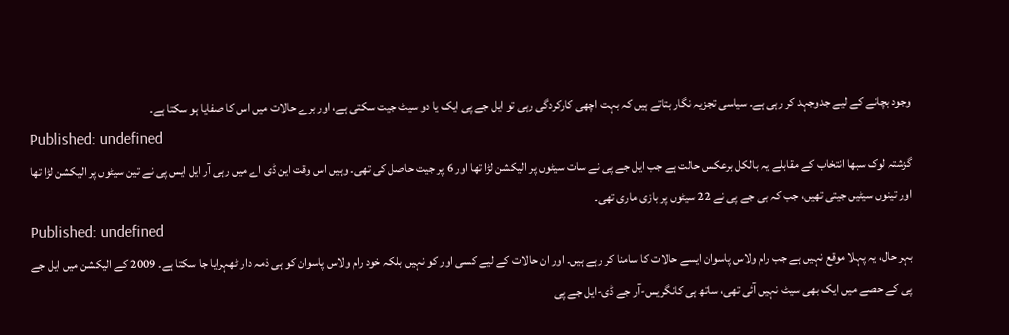وجود بچانے کے لیے جدوجہد کر رہی ہے۔ سیاسی تجزیہ نگار بتاتے ہیں کہ بہت اچھی کارکردگی رہی تو ایل جے پی ایک یا دو سیٹ جیت سکتی ہے، اور برے حالات میں اس کا صفایا ہو سکتا ہے۔
Published: undefined
گزشتہ لوک سبھا انتخاب کے مقابلے یہ بالکل برعکس حالت ہے جب ایل جے پی نے سات سیٹوں پر الیکشن لڑا تھا اور 6 پر جیت حاصل کی تھی۔ وہیں اس وقت این ڈی اے میں رہی آر ایل ایس پی نے تین سیٹوں پر الیکشن لڑا تھا اور تینوں سیٹیں جیتی تھیں، جب کہ بی جے پی نے 22 سیٹوں پر بازی ماری تھی۔
Published: undefined
بہر حال، یہ پہلا موقع نہیں ہے جب رام ولاس پاسوان ایسے حالات کا سامنا کر رہے ہیں۔ اور ان حالات کے لیے کسی اور کو نہیں بلکہ خود رام ولاس پاسوان کو ہی ذمہ دار ٹھہرایا جا سکتا ہے۔ 2009 کے الیکشن میں ایل جے پی کے حصے میں ایک بھی سیٹ نہیں آئی تھی، ساتھ ہی کانگریس-آر جے ڈی-ایل جے پی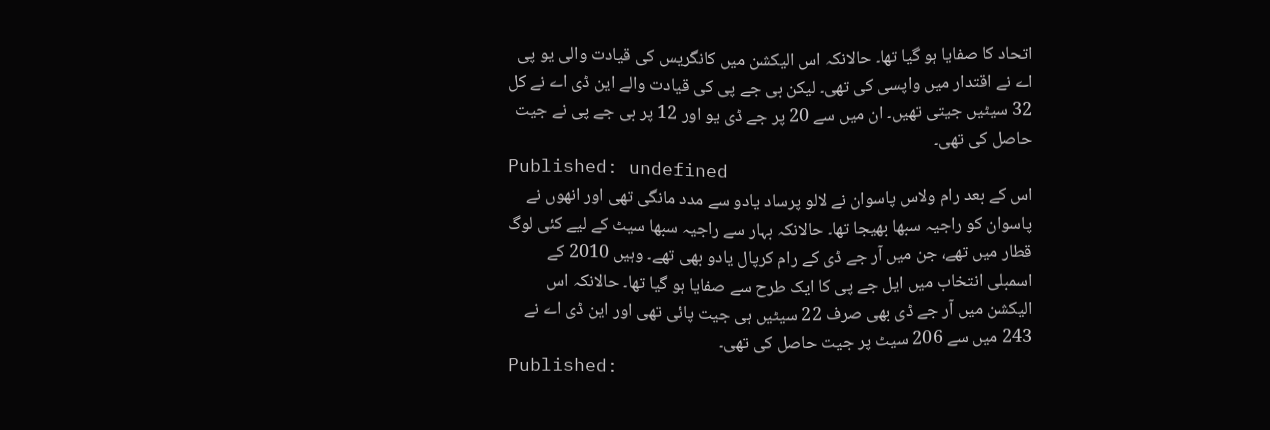اتحاد کا صفایا ہو گیا تھا۔ حالانکہ اس الیکشن میں کانگریس کی قیادت والی یو پی اے نے اقتدار میں واپسی کی تھی۔ لیکن بی جے پی کی قیادت والے این ڈی اے نے کل 32 سیٹیں جیتی تھیں۔ ان میں سے 20 پر جے ڈی یو اور 12 پر بی جے پی نے جیت حاصل کی تھی۔
Published: undefined
اس کے بعد رام ولاس پاسوان نے لالو پرساد یادو سے مدد مانگی تھی اور انھوں نے پاسوان کو راجیہ سبھا بھیجا تھا۔ حالانکہ بہار سے راجیہ سبھا سیٹ کے لیے کئی لوگ قطار میں تھے، جن میں آر جے ڈی کے رام کرپال یادو بھی تھے۔ وہیں 2010 کے اسمبلی انتخاب میں ایل جے پی کا ایک طرح سے صفایا ہو گیا تھا۔ حالانکہ اس الیکشن میں آر جے ڈی بھی صرف 22 سیٹیں ہی جیت پائی تھی اور این ڈی اے نے 243 میں سے 206 سیٹ پر جیت حاصل کی تھی۔
Published: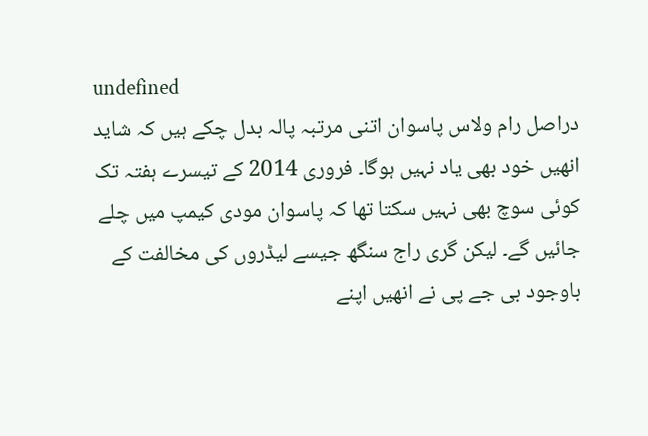undefined
دراصل رام ولاس پاسوان اتنی مرتبہ پالہ بدل چکے ہیں کہ شاید انھیں خود بھی یاد نہیں ہوگا۔ فروری 2014 کے تیسرے ہفتہ تک کوئی سوچ بھی نہیں سکتا تھا کہ پاسوان مودی کیمپ میں چلے جائیں گے۔ لیکن گری راج سنگھ جیسے لیڈروں کی مخالفت کے باوجود بی جے پی نے انھیں اپنے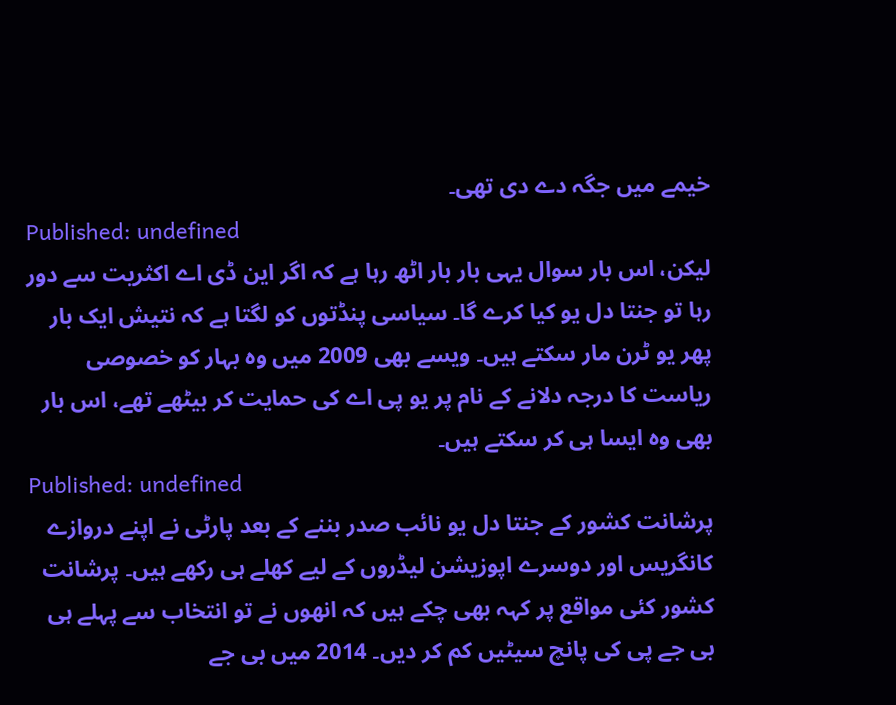خیمے میں جگہ دے دی تھی۔
Published: undefined
لیکن، اس بار سوال یہی بار بار اٹھ رہا ہے کہ اگر این ڈی اے اکثریت سے دور رہا تو جنتا دل یو کیا کرے گا۔ سیاسی پنڈتوں کو لگتا ہے کہ نتیش ایک بار پھر یو ٹرن مار سکتے ہیں۔ ویسے بھی 2009 میں وہ بہار کو خصوصی ریاست کا درجہ دلانے کے نام پر یو پی اے کی حمایت کر بیٹھے تھے، اس بار بھی وہ ایسا ہی کر سکتے ہیں۔
Published: undefined
پرشانت کشور کے جنتا دل یو نائب صدر بننے کے بعد پارٹی نے اپنے دروازے کانگریس اور دوسرے اپوزیشن لیڈروں کے لیے کھلے ہی رکھے ہیں۔ پرشانت کشور کئی مواقع پر کہہ بھی چکے ہیں کہ انھوں نے تو انتخاب سے پہلے ہی بی جے پی کی پانچ سیٹیں کم کر دیں۔ 2014 میں بی جے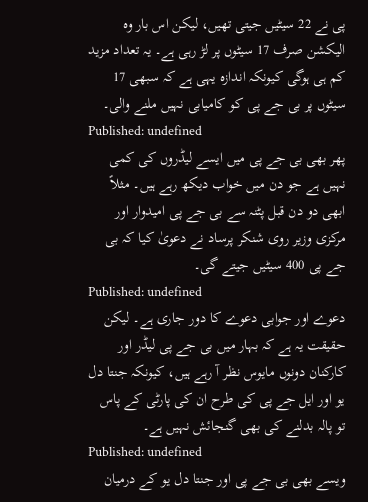پی نے 22 سیٹیں جیتی تھیں، لیکن اس بار وہ الیکشن صرف 17 سیٹوں پر لڑ رہی ہے۔ یہ تعداد مزید کم ہی ہوگی کیونکہ اندازہ یہی ہے کہ سبھی 17 سیٹوں پر بی جے پی کو کامیابی نہیں ملنے والی۔
Published: undefined
پھر بھی بی جے پی میں ایسے لیڈروں کی کمی نہیں ہے جو دن میں خواب دیکھ رہے ہیں۔ مثلاً ابھی دو دن قبل پٹنہ سے بی جے پی امیدوار اور مرکزی وزیر روی شنکر پرساد نے دعویٰ کیا کہ بی جے پی 400 سیٹیں جیتے گی۔
Published: undefined
دعوے اور جوابی دعوے کا دور جاری ہے۔ لیکن حقیقت یہ ہے کہ بہار میں بی جے پی لیڈر اور کارکنان دونوں مایوس نظر آ رہے ہیں، کیونکہ جنتا دل یو اور ایل جے پی کی طرح ان کی پارٹی کے پاس تو پالہ بدلنے کی بھی گنجائش نہیں ہے۔
Published: undefined
ویسے بھی بی جے پی اور جنتا دل یو کے درمیان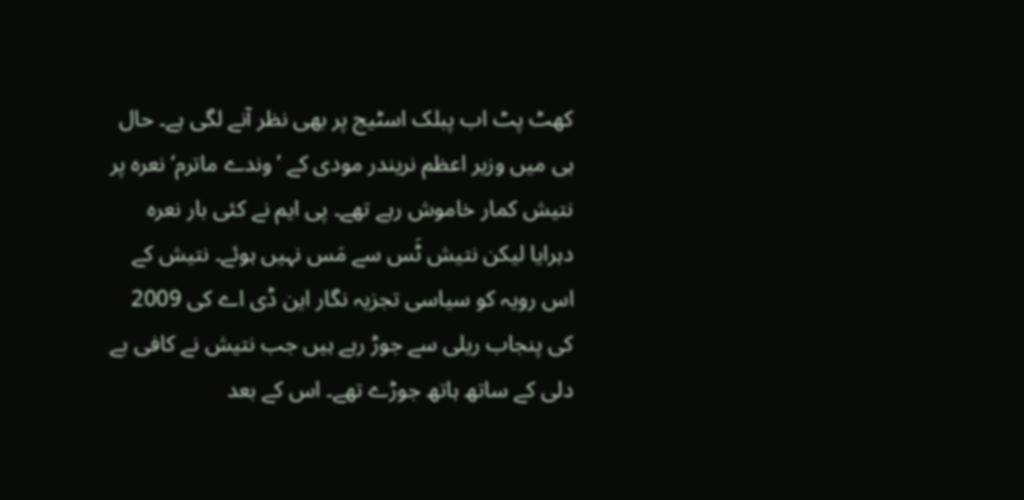کھٹ پٹ اب پبلک اسٹیج پر بھی نظر آنے لگی ہے۔ حال ہی میں وزیر اعظم نریندر مودی کے ’وندے ماترم‘ نعرہ پر نتیش کمار خاموش رہے تھے۔ پی ایم نے کئی بار نعرہ دہرایا لیکن نتیش ٹَس سے مَس نہیں ہوئے۔ نتیش کے اس رویہ کو سیاسی تجزیہ نگار این ڈی اے کی 2009 کی پنجاب ریلی سے جوڑ رہے ہیں جب نتیش نے کافی بے دلی کے ساتھ ہاتھ جوڑے تھے۔ اس کے بعد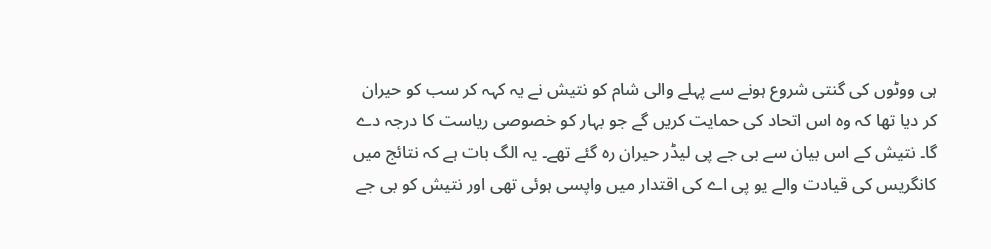ہی ووٹوں کی گنتی شروع ہونے سے پہلے والی شام کو نتیش نے یہ کہہ کر سب کو حیران کر دیا تھا کہ وہ اس اتحاد کی حمایت کریں گے جو بہار کو خصوصی ریاست کا درجہ دے گا۔ نتیش کے اس بیان سے بی جے پی لیڈر حیران رہ گئے تھے۔ یہ الگ بات ہے کہ نتائج میں کانگریس کی قیادت والے یو پی اے کی اقتدار میں واپسی ہوئی تھی اور نتیش کو بی جے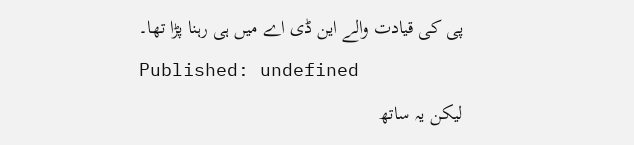پی کی قیادت والے این ڈی اے میں ہی رہنا پڑا تھا۔
Published: undefined
لیکن یہ ساتھ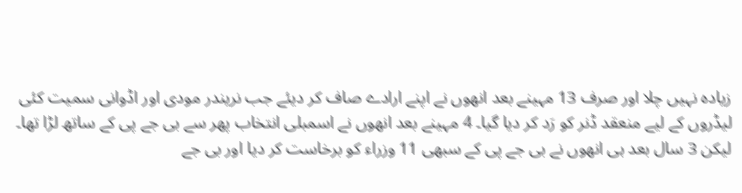زیادہ نہیں چلا اور صرف 13 مہینے بعد انھوں نے اپنے ارادے صاف کر دیئے جب نریندر مودی اور اڈوانی سمیت کئی لیڈروں کے لیے منعقد ڈنر کو رَد کر دیا گیا۔ 4 مہینے بعد انھوں نے اسمبلی انتخاب پھر سے بی جے پی کے ساتھ لڑا تھا۔ لیکن 3 سال بعد ہی انھوں نے بی جے پی کے سبھی 11 وزراء کو برخاست کر دیا اور بی جے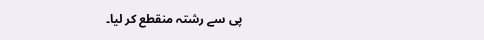پی سے رشتہ منقطع کر لیا۔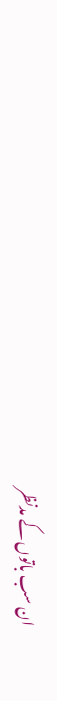ان سب باتوں کے مدنظر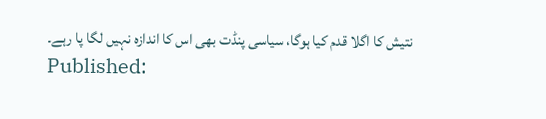نتیش کا اگلا قدم کیا ہوگا، سیاسی پنڈت بھی اس کا اندازہ نہیں لگا پا رہے۔
Published: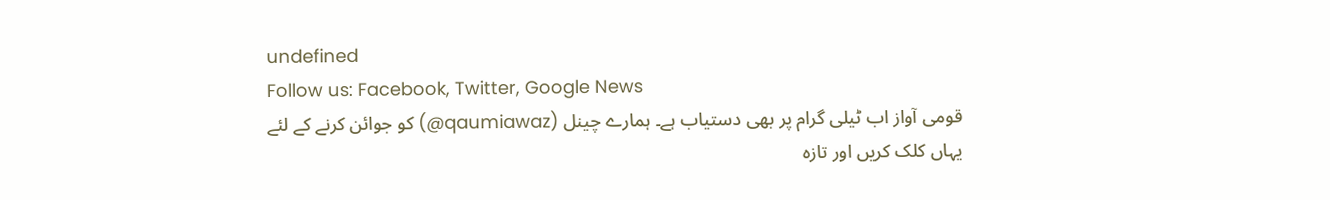undefined
Follow us: Facebook, Twitter, Google News
قومی آواز اب ٹیلی گرام پر بھی دستیاب ہے۔ ہمارے چینل (qaumiawaz@) کو جوائن کرنے کے لئے یہاں کلک کریں اور تازہ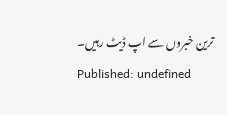ترین خبروں سے اپ ڈیٹ رہیں۔
Published: undefined